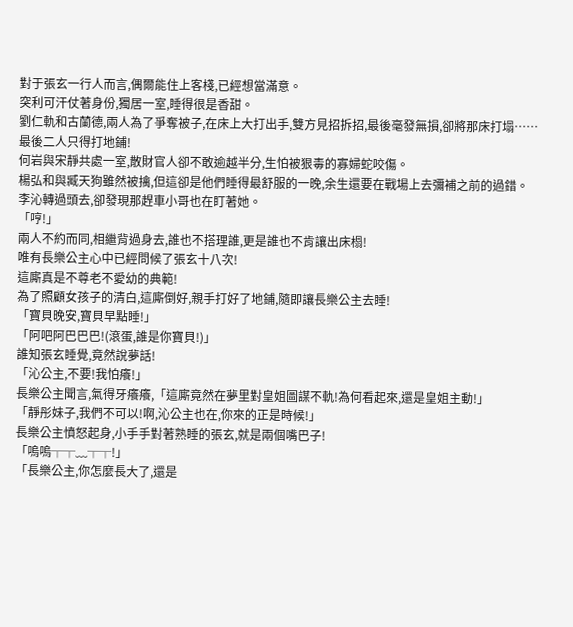對于張玄一行人而言,偶爾能住上客棧,已經想當滿意。
突利可汗仗著身份,獨居一室,睡得很是香甜。
劉仁軌和古蘭德,兩人為了爭奪被子,在床上大打出手,雙方見招拆招,最後毫發無損,卻將那床打塌……
最後二人只得打地鋪!
何岩與宋靜共處一室,散財官人卻不敢逾越半分,生怕被狠毒的寡婦蛇咬傷。
楊弘和與臧天狗雖然被擒,但這卻是他們睡得最舒服的一晚,余生還要在戰場上去彌補之前的過錯。
李沁轉過頭去,卻發現那趕車小哥也在盯著她。
「哼!」
兩人不約而同,相繼背過身去,誰也不搭理誰,更是誰也不肯讓出床榻!
唯有長樂公主心中已經問候了張玄十八次!
這廝真是不尊老不愛幼的典範!
為了照顧女孩子的清白,這廝倒好,親手打好了地鋪,隨即讓長樂公主去睡!
「寶貝晚安,寶貝早點睡!」
「阿吧阿巴巴巴!(滾蛋,誰是你寶貝!)」
誰知張玄睡覺,竟然說夢話!
「沁公主,不要!我怕癢!」
長樂公主聞言,氣得牙癢癢,「這廝竟然在夢里對皇姐圖謀不軌!為何看起來,還是皇姐主動!」
「靜彤妹子,我們不可以!啊,沁公主也在,你來的正是時候!」
長樂公主憤怒起身,小手手對著熟睡的張玄,就是兩個嘴巴子!
「嗚嗚┬┬﹏┬┬!」
「長樂公主,你怎麼長大了,還是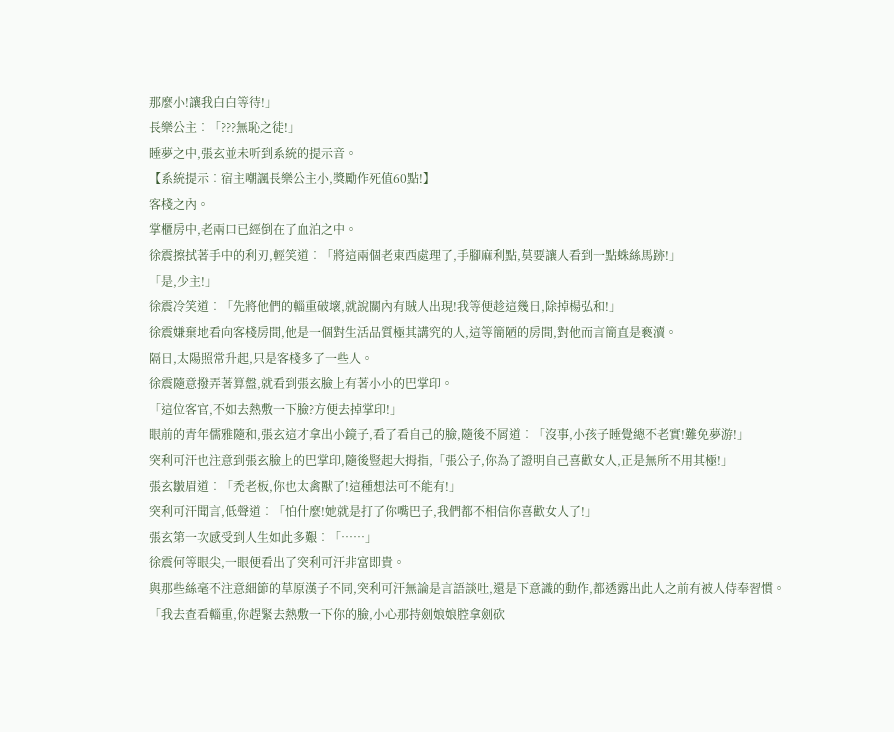那麼小!讓我白白等待!」
長樂公主︰「???無恥之徒!」
睡夢之中,張玄並未听到系統的提示音。
【系統提示︰宿主嘲諷長樂公主小,獎勵作死值60點!】
客棧之內。
掌櫃房中,老兩口已經倒在了血泊之中。
徐震擦拭著手中的利刃,輕笑道︰「將這兩個老東西處理了,手腳麻利點,莫要讓人看到一點蛛絲馬跡!」
「是,少主!」
徐震冷笑道︰「先將他們的輜重破壞,就說關內有賊人出現!我等便趁這幾日,除掉楊弘和!」
徐震嫌棄地看向客棧房間,他是一個對生活品質極其講究的人,這等簡陋的房間,對他而言簡直是褻瀆。
隔日,太陽照常升起,只是客棧多了一些人。
徐震隨意撥弄著算盤,就看到張玄臉上有著小小的巴掌印。
「這位客官,不如去熱敷一下臉?方便去掉掌印!」
眼前的青年儒雅隨和,張玄這才拿出小鏡子,看了看自己的臉,隨後不屑道︰「沒事,小孩子睡覺總不老實!難免夢游!」
突利可汗也注意到張玄臉上的巴掌印,隨後豎起大拇指,「張公子,你為了證明自己喜歡女人,正是無所不用其極!」
張玄皺眉道︰「禿老板,你也太禽獸了!這種想法可不能有!」
突利可汗聞言,低聲道︰「怕什麼!她就是打了你嘴巴子,我們都不相信你喜歡女人了!」
張玄第一次感受到人生如此多艱︰「……」
徐震何等眼尖,一眼便看出了突利可汗非富即貴。
與那些絲毫不注意細節的草原漢子不同,突利可汗無論是言語談吐,還是下意識的動作,都透露出此人之前有被人侍奉習慣。
「我去查看輜重,你趕緊去熱敷一下你的臉,小心那持劍娘娘腔拿劍砍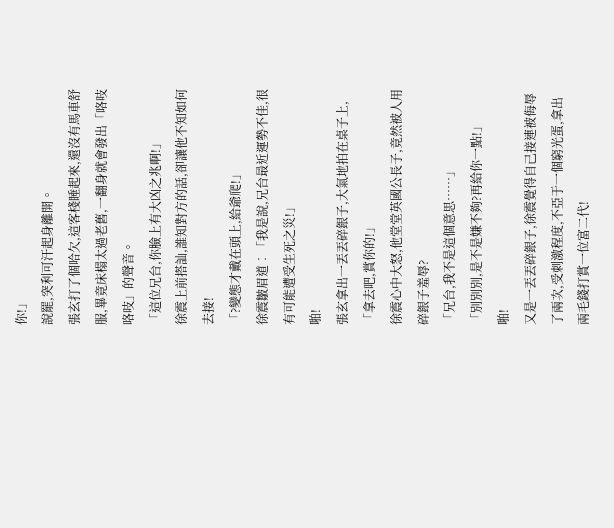你!」
說罷,突利可汗起身離開。
張玄打了個哈欠,這客棧睡起來,還沒有馬車舒服,畢竟床榻太過老舊,一翻身就會發出「咯吱咯吱」的聲音。
「這位兄台,你臉上有大凶之兆啊!」
徐震上前搭訕,誰知對方的話,卻讓他不知如何去接!
「?變態才戴在頭上,給爺爬!」
徐震皺眉道︰「我是說,兄台最近運勢不佳,很有可能遭受生死之災!」
啪!
張玄拿出一丟丟碎銀子,大氣地拍在桌子上,「拿去吧,賞你的!」
徐震心中大怒,他堂堂英國公長子,竟然被人用碎銀子羞辱?
「兄台,我不是這個意思……」
「別別別,是不是嫌不夠?再給你一點!」
啪!
又是一丟丟碎銀子,徐震覺得自己接連被侮辱了兩次,受刺激程度,不亞于一個窮光蛋,拿出兩毛錢打賞一位富二代!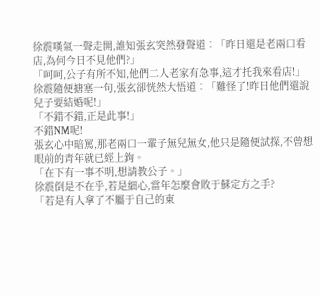徐震嘆氣一聲走開,誰知張玄突然發聲道︰「昨日還是老兩口看店,為何今日不見他們?」
「呵呵,公子有所不知,他們二人老家有急事,這才托我來看店!」
徐震隨便搪塞一句,張玄卻恍然大悟道︰「難怪了!昨日他們還說兒子要結婚呢!」
「不錯不錯,正是此事!」
不錯NM呢!
張玄心中暗罵,那老兩口一輩子無兒無女,他只是隨便試探,不曾想眼前的青年就已經上鉤。
「在下有一事不明,想請教公子。」
徐震倒是不在乎,若是細心,當年怎麼會敗于蘇定方之手?
「若是有人拿了不屬于自己的東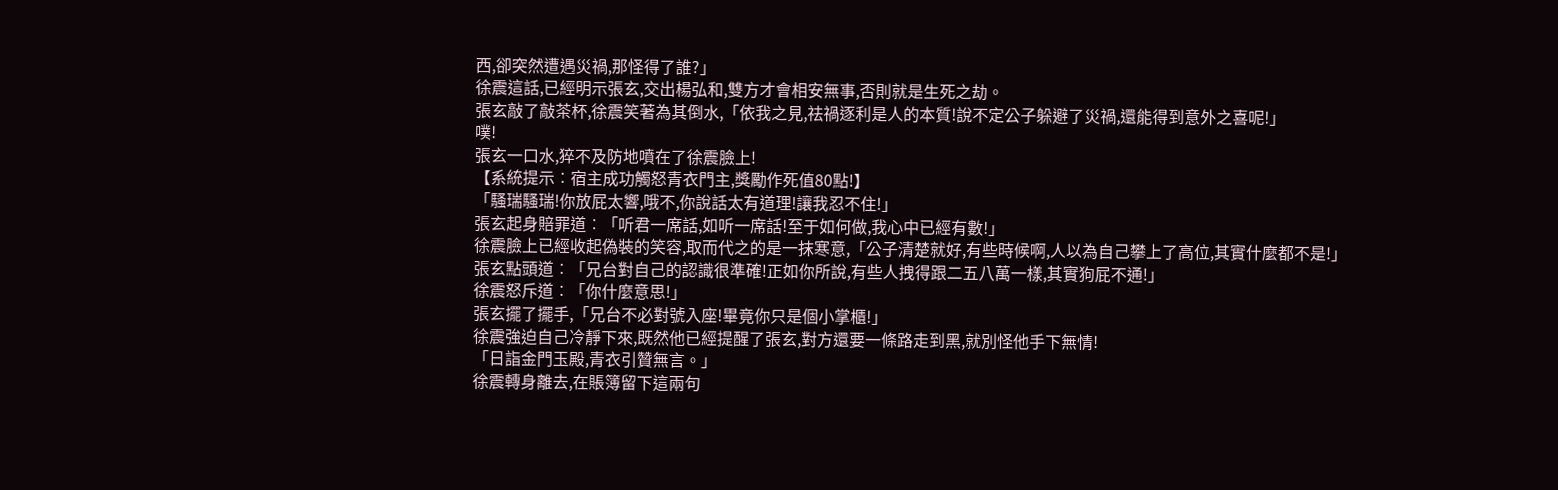西,卻突然遭遇災禍,那怪得了誰?」
徐震這話,已經明示張玄,交出楊弘和,雙方才會相安無事,否則就是生死之劫。
張玄敲了敲茶杯,徐震笑著為其倒水,「依我之見,祛禍逐利是人的本質!說不定公子躲避了災禍,還能得到意外之喜呢!」
噗!
張玄一口水,猝不及防地噴在了徐震臉上!
【系統提示︰宿主成功觸怒青衣門主,獎勵作死值80點!】
「騷瑞騷瑞!你放屁太響,哦不,你說話太有道理!讓我忍不住!」
張玄起身賠罪道︰「听君一席話,如听一席話!至于如何做,我心中已經有數!」
徐震臉上已經收起偽裝的笑容,取而代之的是一抹寒意,「公子清楚就好,有些時候啊,人以為自己攀上了高位,其實什麼都不是!」
張玄點頭道︰「兄台對自己的認識很準確!正如你所說,有些人拽得跟二五八萬一樣,其實狗屁不通!」
徐震怒斥道︰「你什麼意思!」
張玄擺了擺手,「兄台不必對號入座!畢竟你只是個小掌櫃!」
徐震強迫自己冷靜下來,既然他已經提醒了張玄,對方還要一條路走到黑,就別怪他手下無情!
「日詣金門玉殿,青衣引贊無言。」
徐震轉身離去,在賬簿留下這兩句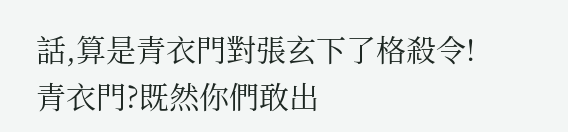話,算是青衣門對張玄下了格殺令!
青衣門?既然你們敢出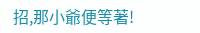招,那小爺便等著!